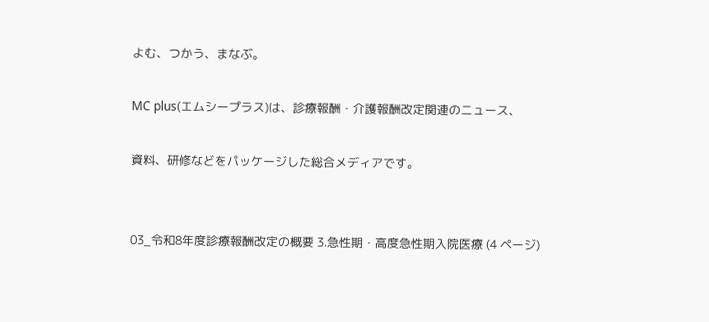よむ、つかう、まなぶ。

MC plus(エムシープラス)は、診療報酬・介護報酬改定関連のニュース、

資料、研修などをパッケージした総合メディアです。


03_令和8年度診療報酬改定の概要 3.急性期・高度急性期入院医療 (4 ページ)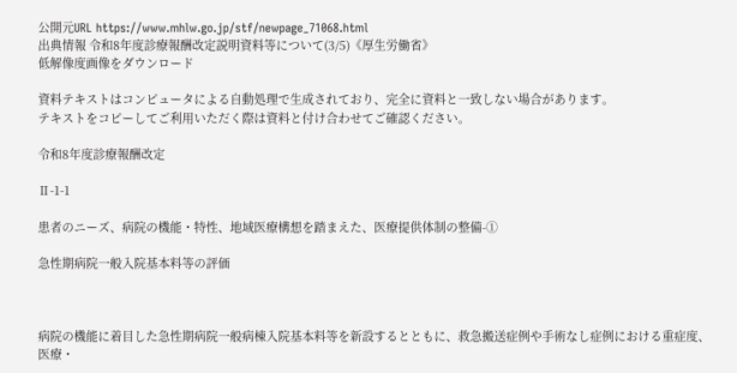公開元URL https://www.mhlw.go.jp/stf/newpage_71068.html
出典情報 令和8年度診療報酬改定説明資料等について(3/5)《厚生労働省》
低解像度画像をダウンロード

資料テキストはコンピュータによる自動処理で生成されており、完全に資料と一致しない場合があります。
テキストをコピーしてご利用いただく際は資料と付け合わせてご確認ください。

令和8年度診療報酬改定

Ⅱ-1-1

患者のニーズ、病院の機能・特性、地域医療構想を踏まえた、医療提供体制の整備-①

急性期病院一般入院基本料等の評価



病院の機能に着目した急性期病院一般病棟入院基本料等を新設するとともに、救急搬送症例や手術なし症例における重症度、医療・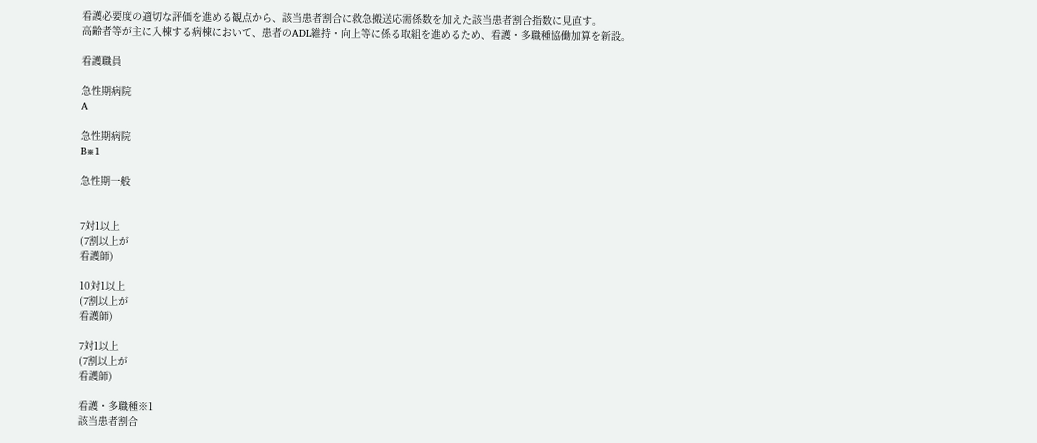看護必要度の適切な評価を進める観点から、該当患者割合に救急搬送応需係数を加えた該当患者割合指数に見直す。
高齢者等が主に入棟する病棟において、患者のADL維持・向上等に係る取組を進めるため、看護・多職種協働加算を新設。

看護職員

急性期病院
A

急性期病院
B※1

急性期一般


7対1以上
(7割以上が
看護師)

10対1以上
(7割以上が
看護師)

7対1以上
(7割以上が
看護師)

看護・多職種※1
該当患者割合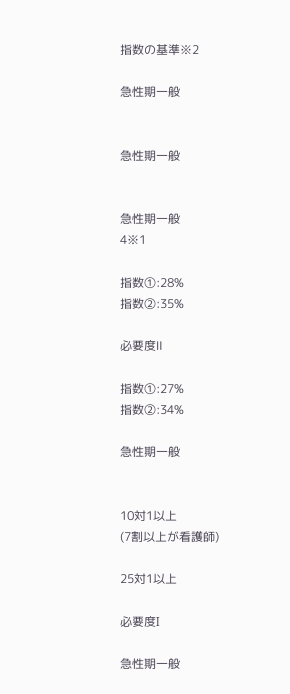指数の基準※2

急性期一般


急性期一般


急性期一般
4※1

指数①:28%
指数②:35%

必要度Ⅱ

指数①:27%
指数②:34%

急性期一般


10対1以上
(7割以上が看護師)

25対1以上

必要度I

急性期一般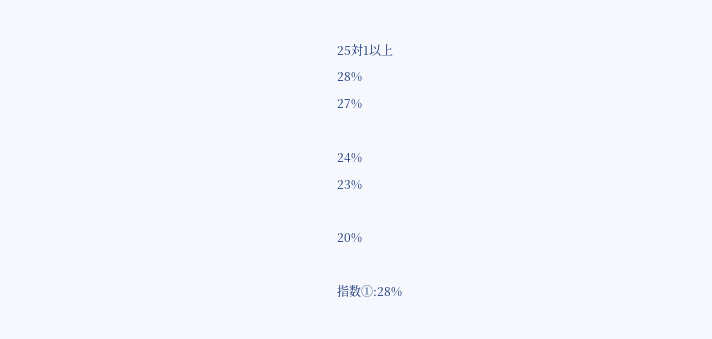25対1以上
28%
27%

24%
23%

20%

指数①:28%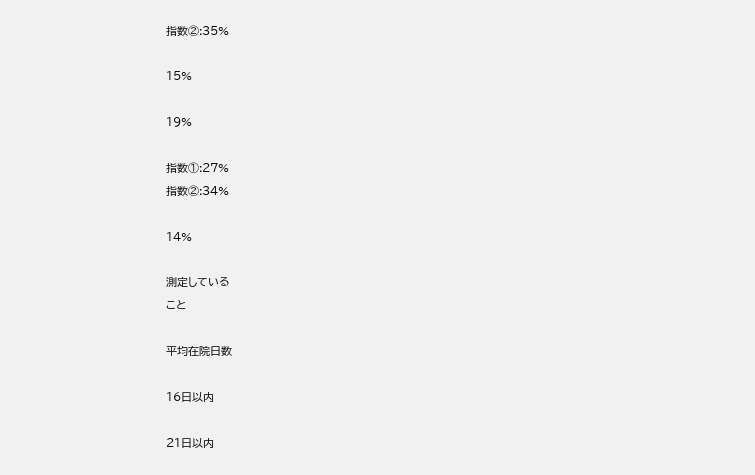指数②:35%

15%

19%

指数①:27%
指数②:34%

14%

測定している
こと

平均在院日数

16日以内

21日以内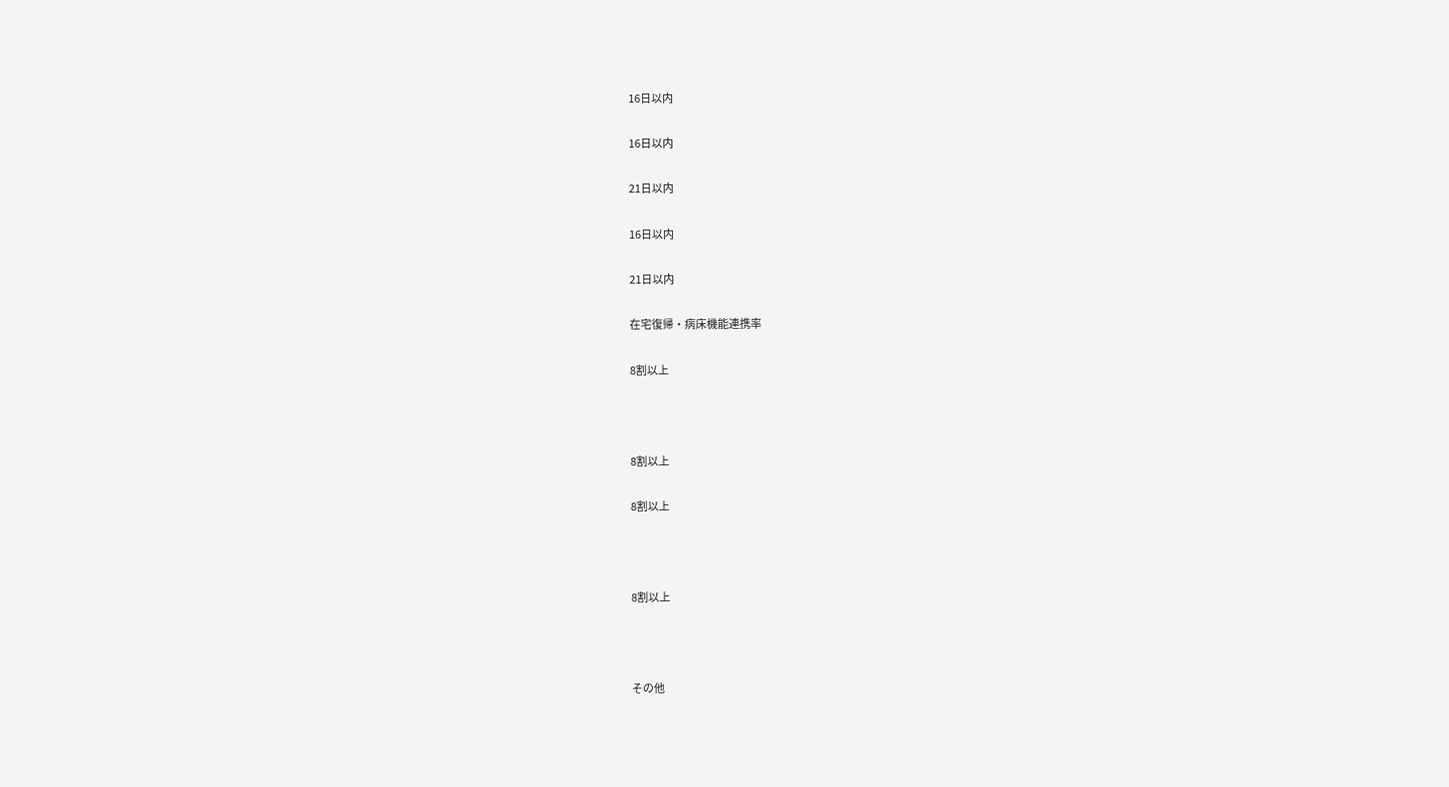16日以内

16日以内

21日以内

16日以内

21日以内

在宅復帰・病床機能連携率

8割以上



8割以上

8割以上



8割以上



その他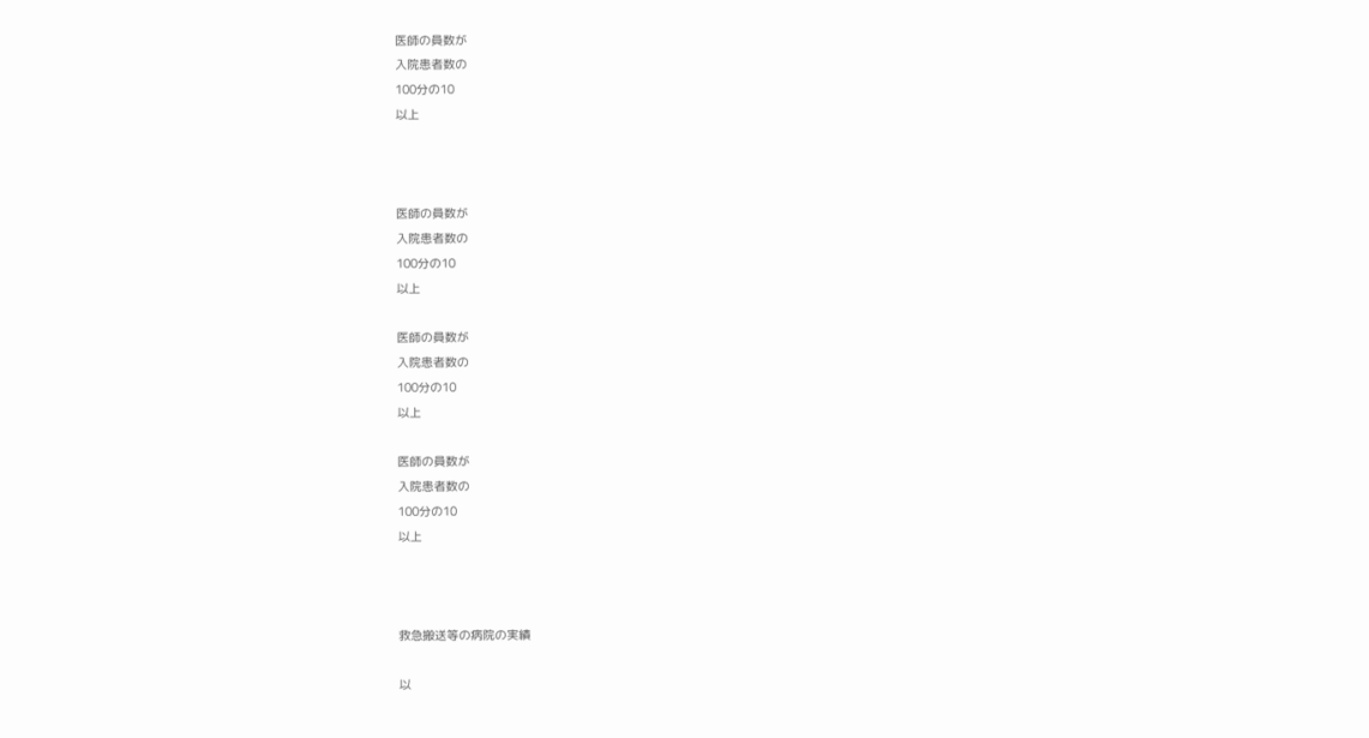医師の員数が
入院患者数の
100分の10
以上



医師の員数が
入院患者数の
100分の10
以上

医師の員数が
入院患者数の
100分の10
以上

医師の員数が
入院患者数の
100分の10
以上



救急搬送等の病院の実績

以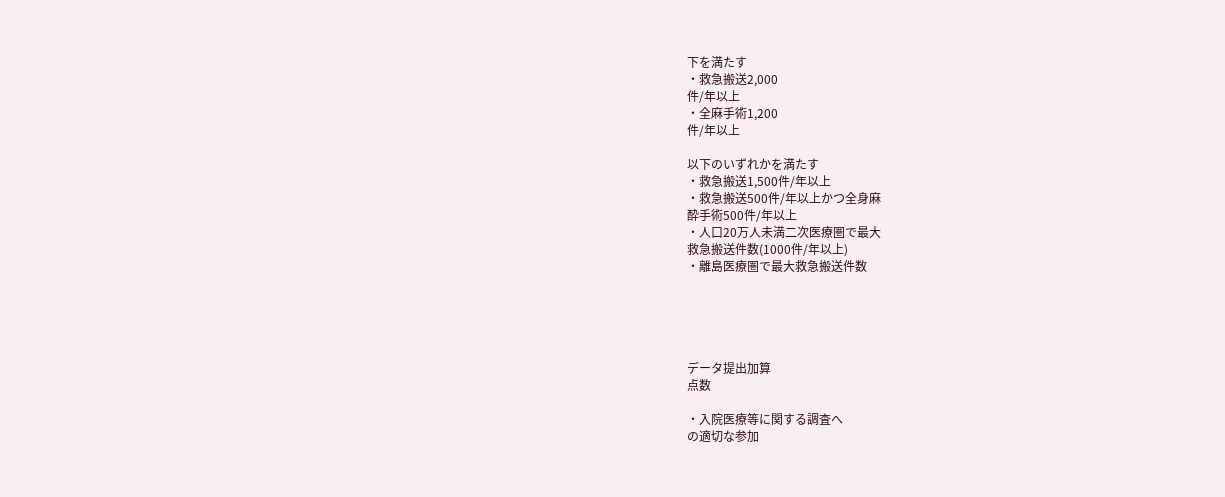下を満たす
・救急搬送2,000
件/年以上
・全麻手術1,200
件/年以上

以下のいずれかを満たす
・救急搬送1,500件/年以上
・救急搬送500件/年以上かつ全身麻
酔手術500件/年以上
・人口20万人未満二次医療圏で最大
救急搬送件数(1000件/年以上)
・離島医療圏で最大救急搬送件数





データ提出加算
点数

・入院医療等に関する調査へ
の適切な参加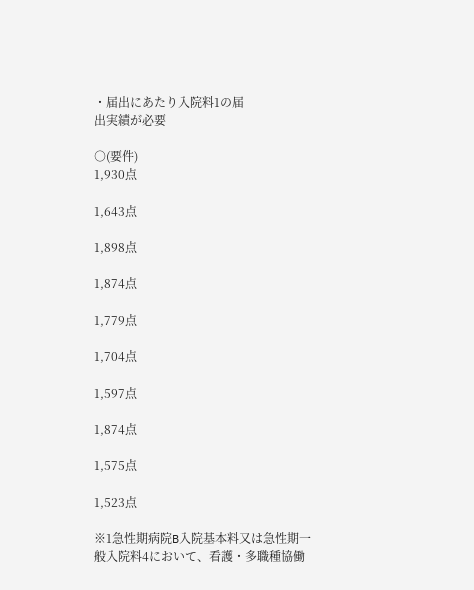・届出にあたり入院料1の届
出実績が必要

○(要件)
1,930点

1,643点

1,898点

1,874点

1,779点

1,704点

1,597点

1,874点

1,575点

1,523点

※1急性期病院B入院基本料又は急性期一般入院料4において、看護・多職種協働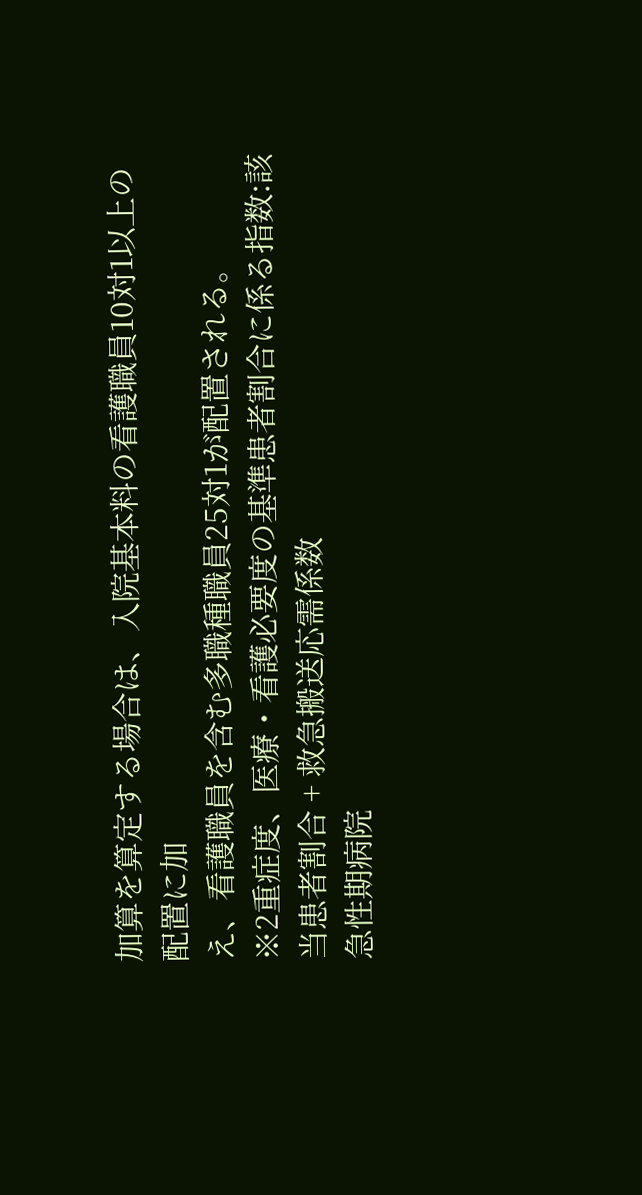加算を算定する場合は、入院基本料の看護職員10対1以上の配置に加
え、看護職員を含む多職種職員25対1が配置される。
※2重症度、医療・看護必要度の基準患者割合に係る指数:該当患者割合 + 救急搬送応需係数
急性期病院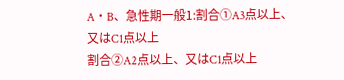A・B、急性期一般1:割合①A3点以上、又はC1点以上
割合②A2点以上、又はC1点以上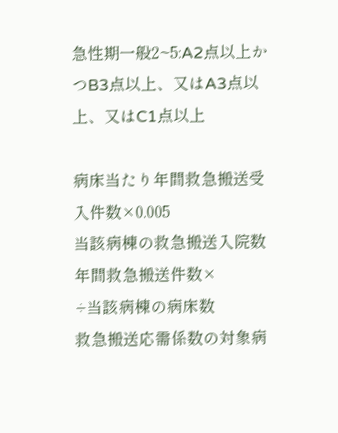急性期一般2~5:A2点以上かつB3点以上、又はA3点以上、又はC1点以上

病床当たり年間救急搬送受入件数×0.005
当該病棟の救急搬送入院数
年間救急搬送件数×
÷当該病棟の病床数
救急搬送応需係数の対象病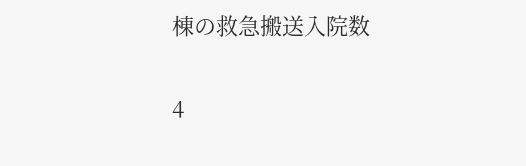棟の救急搬送入院数

4